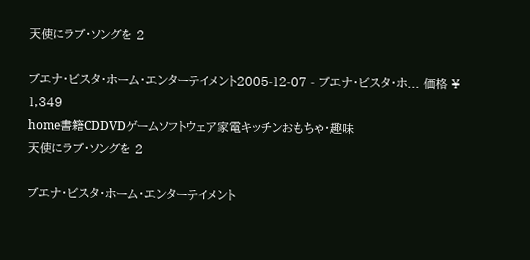天使にラブ・ソングを 2

ブエナ・ビスタ・ホーム・エンターテイメント2005-12-07 - ブエナ・ビスタ・ホ... 価格 ¥ 1,349
home書籍CDDVDゲームソフトウェア家電キッチンおもちゃ・趣味
天使にラブ・ソングを 2

ブエナ・ビスタ・ホーム・エンターテイメント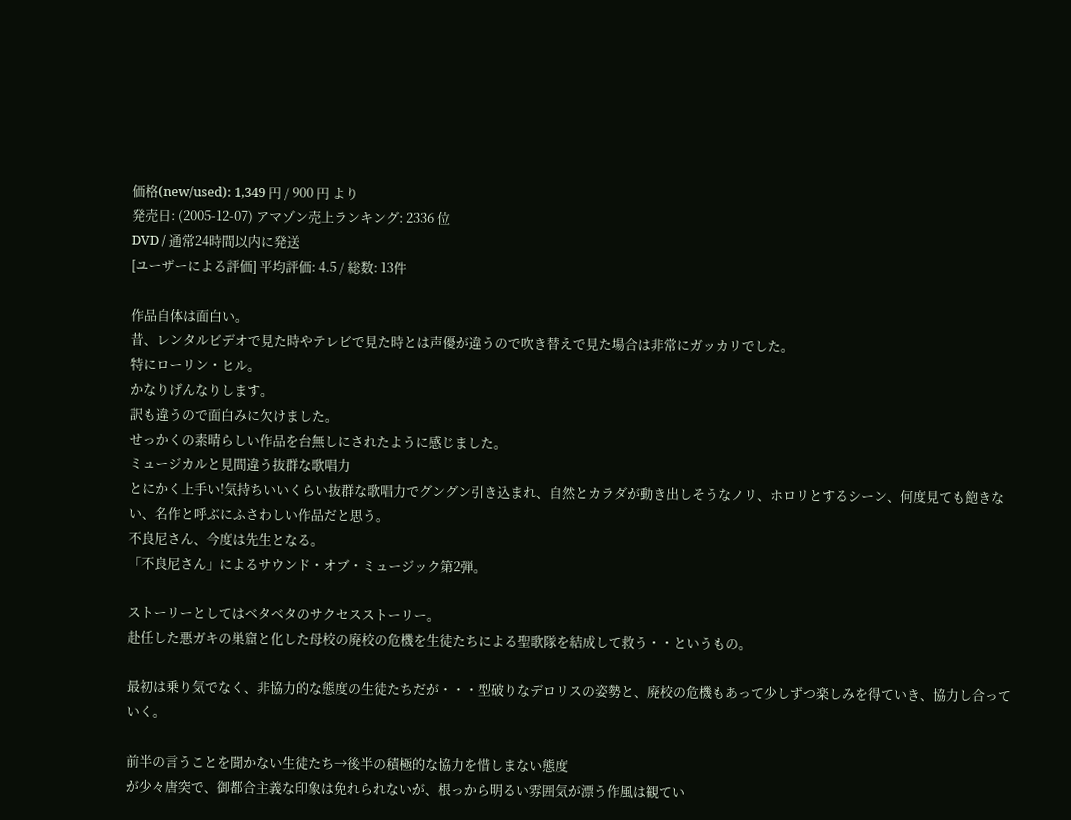価格(new/used): 1,349 円 / 900 円 より
発売日: (2005-12-07) アマゾン売上ランキング: 2336 位
DVD / 通常24時間以内に発送
[ユーザーによる評価] 平均評価: 4.5 / 総数: 13件

作品自体は面白い。
昔、レンタルビデオで見た時やテレビで見た時とは声優が違うので吹き替えで見た場合は非常にガッカリでした。
特にローリン・ヒル。
かなりげんなりします。
訳も違うので面白みに欠けました。
せっかくの素晴らしい作品を台無しにされたように感じました。
ミュージカルと見間違う抜群な歌唱力
とにかく上手い!気持ちいいくらい抜群な歌唱力でグングン引き込まれ、自然とカラダが動き出しそうなノリ、ホロリとするシーン、何度見ても飽きない、名作と呼ぶにふさわしい作品だと思う。
不良尼さん、今度は先生となる。
「不良尼さん」によるサウンド・オブ・ミュージック第2弾。

ストーリーとしてはベタベタのサクセスストーリー。
赴任した悪ガキの巣窟と化した母校の廃校の危機を生徒たちによる聖歌隊を結成して救う・・というもの。

最初は乗り気でなく、非協力的な態度の生徒たちだが・・・型破りなデロリスの姿勢と、廃校の危機もあって少しずつ楽しみを得ていき、協力し合っていく。

前半の言うことを聞かない生徒たち→後半の積極的な協力を惜しまない態度
が少々唐突で、御都合主義な印象は免れられないが、根っから明るい雰囲気が漂う作風は観てい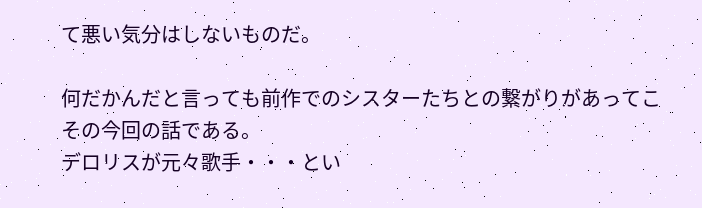て悪い気分はしないものだ。

何だかんだと言っても前作でのシスターたちとの繋がりがあってこその今回の話である。
デロリスが元々歌手・・・とい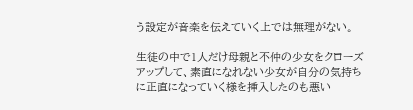う設定が音楽を伝えていく上では無理がない。

生徒の中で1人だけ母親と不仲の少女をクローズアップして、素直になれない少女が自分の気持ちに正直になっていく様を挿入したのも悪い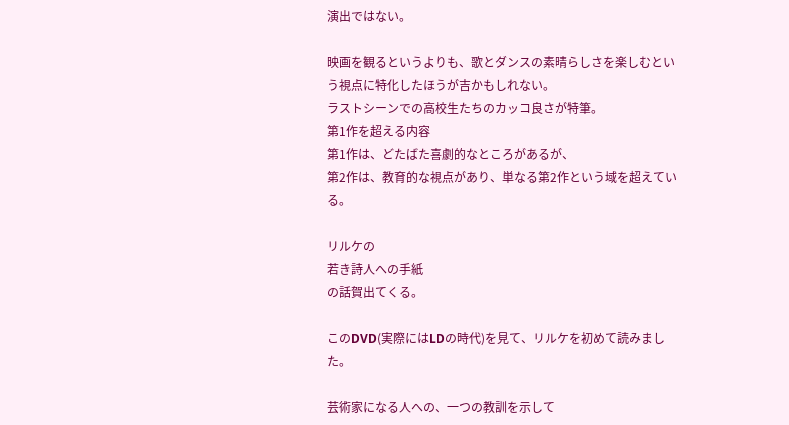演出ではない。

映画を観るというよりも、歌とダンスの素晴らしさを楽しむという視点に特化したほうが吉かもしれない。
ラストシーンでの高校生たちのカッコ良さが特筆。
第1作を超える内容
第1作は、どたばた喜劇的なところがあるが、
第2作は、教育的な視点があり、単なる第2作という域を超えている。

リルケの
若き詩人への手紙
の話賀出てくる。

このDVD(実際にはLDの時代)を見て、リルケを初めて読みました。

芸術家になる人への、一つの教訓を示して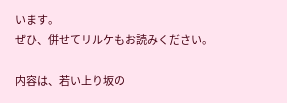います。
ぜひ、併せてリルケもお読みください。

内容は、若い上り坂の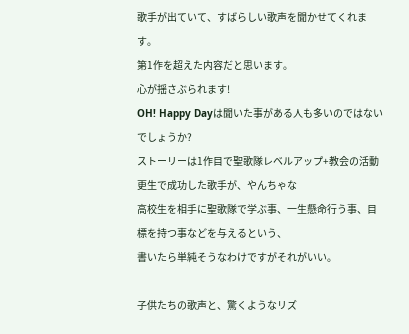歌手が出ていて、すばらしい歌声を聞かせてくれます。
第1作を超えた内容だと思います。
心が揺さぶられます!
OH! Happy Dayは聞いた事がある人も多いのではないでしょうか?
ストーリーは1作目で聖歌隊レベルアップ+教会の活動更生で成功した歌手が、やんちゃな
高校生を相手に聖歌隊で学ぶ事、一生懸命行う事、目標を持つ事などを与えるという、
書いたら単純そうなわけですがそれがいい。

子供たちの歌声と、驚くようなリズ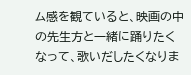ム感を観ていると、映画の中の先生方と一緒に踊りたく
なって、歌いだしたくなりま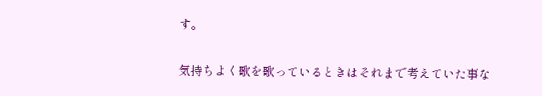す。

気持ちよく歌を歌っているときはそれまで考えていた事な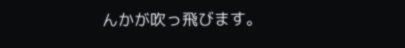んかが吹っ飛びます。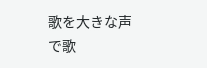歌を大きな声で歌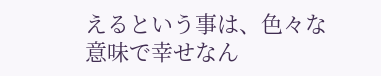えるという事は、色々な意味で幸せなん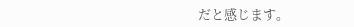だと感じます。